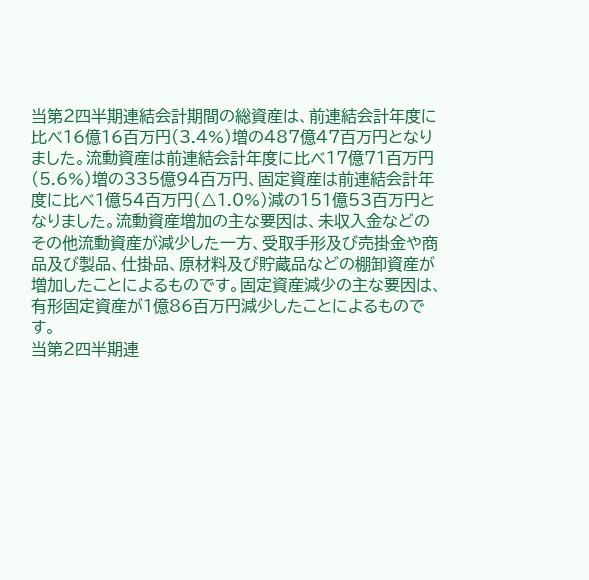当第2四半期連結会計期間の総資産は、前連結会計年度に比べ16億16百万円(3.4%)増の487億47百万円となりました。流動資産は前連結会計年度に比べ17億71百万円(5.6%)増の335億94百万円、固定資産は前連結会計年度に比べ1億54百万円(△1.0%)減の151億53百万円となりました。流動資産増加の主な要因は、未収入金などのその他流動資産が減少した一方、受取手形及び売掛金や商品及び製品、仕掛品、原材料及び貯蔵品などの棚卸資産が増加したことによるものです。固定資産減少の主な要因は、有形固定資産が1億86百万円減少したことによるものです。
当第2四半期連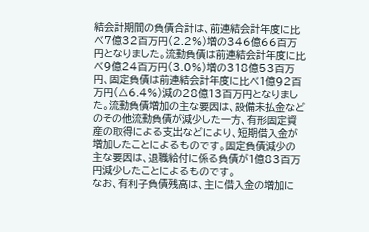結会計期間の負債合計は、前連結会計年度に比べ7億32百万円(2.2%)増の346億66百万円となりました。流動負債は前連結会計年度に比べ9億24百万円(3.0%)増の318億53百万円、固定負債は前連結会計年度に比べ1億92百万円(△6.4%)減の28億13百万円となりました。流動負債増加の主な要因は、設備未払金などのその他流動負債が減少した一方、有形固定資産の取得による支出などにより、短期借入金が増加したことによるものです。固定負債減少の主な要因は、退職給付に係る負債が1億83百万円減少したことによるものです。
なお、有利子負債残高は、主に借入金の増加に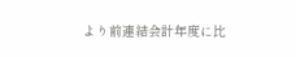より前連結会計年度に比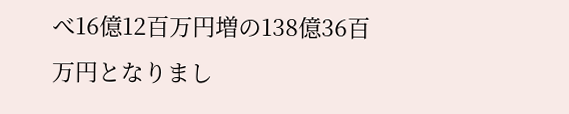べ16億12百万円増の138億36百万円となりまし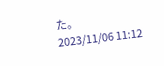た。
2023/11/06 11:12